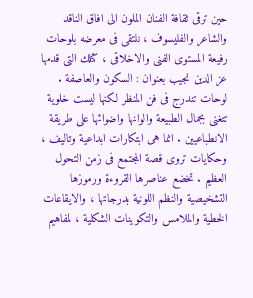حين ترقى ثقافة الفنان الملون الى افاق الناقد والشاعر والفليسوف ، نلتقى فى معرضه بلوحات رفيعة المستوى الفنى والاخلاقى ، كتلك التى قدمها عز الدين نجيب بعنوان : السكون والعاصفة .
لوحات تندرج فى فن المنظر لكنها ليست خلوية تتغنى بجمال الطبيعة والوانها واضوائها على طريقة الانطباعيين . انما هى ابتكارات ابداعية وتاليف ، وحكايات تروى قصة المجتمع فى زمن التحول العظيم . تخضع عناصرها القروءة ورموزها التشخيصية والنظم اللونية بدرجاتها ، والايقاعات الخطية والملامس والتكوينات الشكلية ، لمفاهيم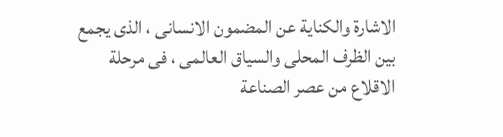الاشارة والكناية عن المضمون الانسانى ، الذى يجمع بين الظرف المحلى والسياق العالمى ، فى مرحلة الاقلاع من عصر الصناعة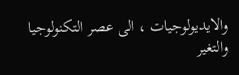والايديولوجيات ، الى عصر التكنولوجيا والتغير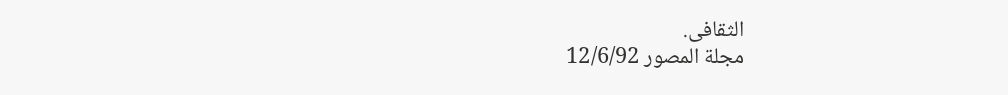الثقافى.
مجلة المصور 12/6/92